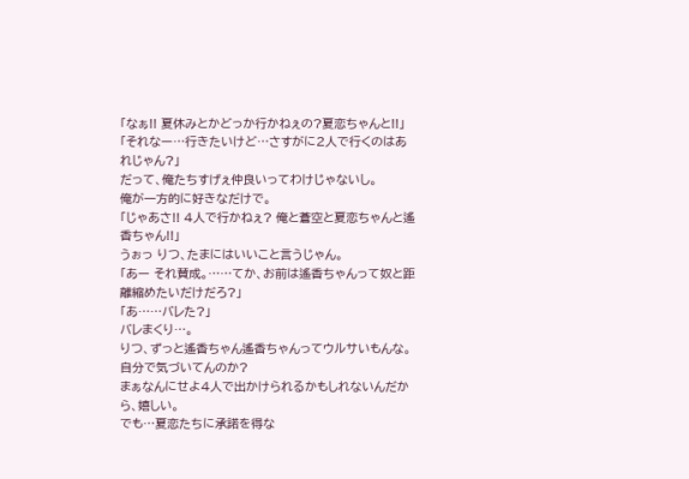「なぁ!! 夏休みとかどっか行かねぇの?夏恋ちゃんと!!」
「それなー…行きたいけど…さすがに2人で行くのはあれじゃん?」
だって、俺たちすげぇ仲良いってわけじゃないし。
俺が一方的に好きなだけで。
「じゃあさ!! 4人で行かねぇ? 俺と蒼空と夏恋ちゃんと遙香ちゃん!!」
うぉっ りつ、たまにはいいこと言うじゃん。
「あー それ賛成。……てか、お前は遙香ちゃんって奴と距離縮めたいだけだろ?」
「あ……バレた?」
バレまくり…。
りつ、ずっと遙香ちゃん遙香ちゃんってウルサいもんな。
自分で気づいてんのか?
まぁなんにせよ4人で出かけられるかもしれないんだから、嬉しい。
でも…夏恋たちに承諾を得な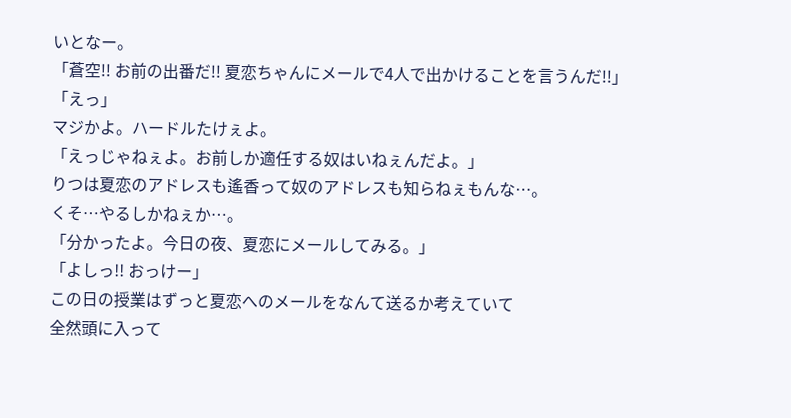いとなー。
「蒼空!! お前の出番だ!! 夏恋ちゃんにメールで4人で出かけることを言うんだ!!」
「えっ」
マジかよ。ハードルたけぇよ。
「えっじゃねぇよ。お前しか適任する奴はいねぇんだよ。」
りつは夏恋のアドレスも遙香って奴のアドレスも知らねぇもんな…。
くそ…やるしかねぇか…。
「分かったよ。今日の夜、夏恋にメールしてみる。」
「よしっ!! おっけー」
この日の授業はずっと夏恋へのメールをなんて送るか考えていて
全然頭に入って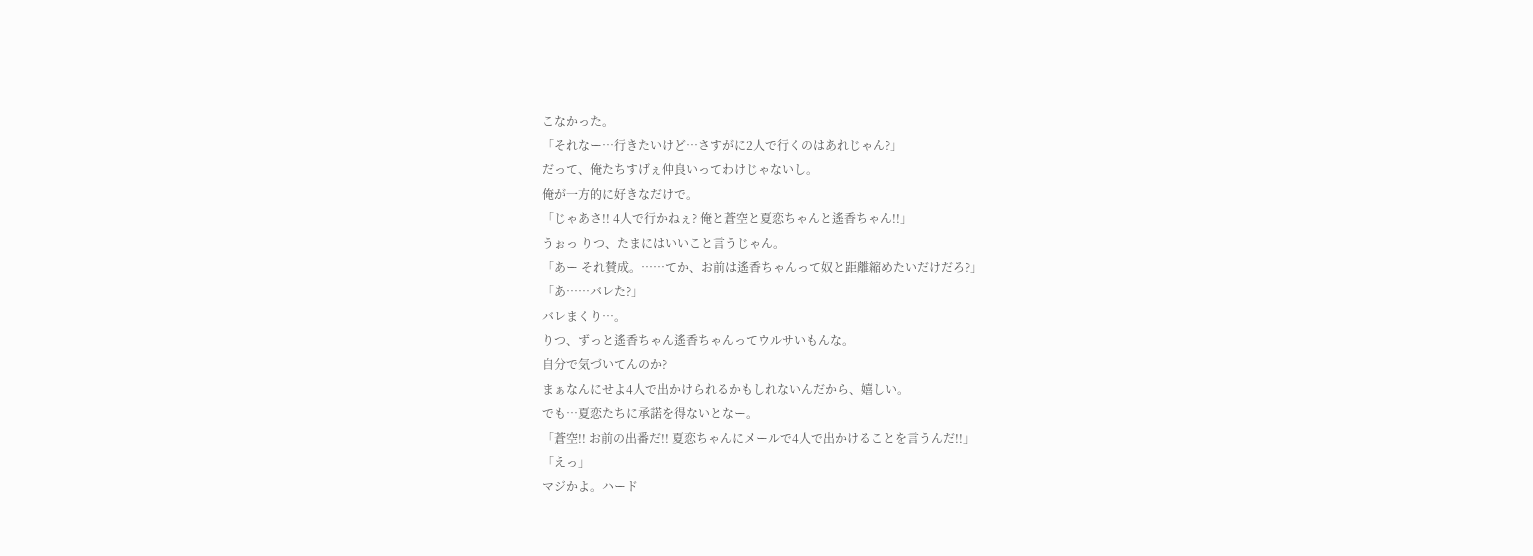こなかった。
「それなー…行きたいけど…さすがに2人で行くのはあれじゃん?」
だって、俺たちすげぇ仲良いってわけじゃないし。
俺が一方的に好きなだけで。
「じゃあさ!! 4人で行かねぇ? 俺と蒼空と夏恋ちゃんと遙香ちゃん!!」
うぉっ りつ、たまにはいいこと言うじゃん。
「あー それ賛成。……てか、お前は遙香ちゃんって奴と距離縮めたいだけだろ?」
「あ……バレた?」
バレまくり…。
りつ、ずっと遙香ちゃん遙香ちゃんってウルサいもんな。
自分で気づいてんのか?
まぁなんにせよ4人で出かけられるかもしれないんだから、嬉しい。
でも…夏恋たちに承諾を得ないとなー。
「蒼空!! お前の出番だ!! 夏恋ちゃんにメールで4人で出かけることを言うんだ!!」
「えっ」
マジかよ。ハード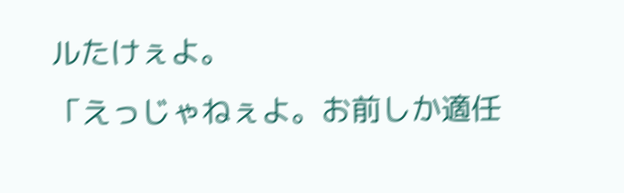ルたけぇよ。
「えっじゃねぇよ。お前しか適任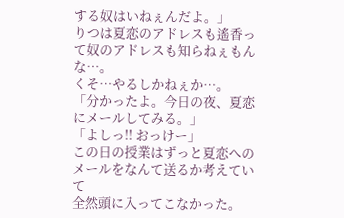する奴はいねぇんだよ。」
りつは夏恋のアドレスも遙香って奴のアドレスも知らねぇもんな…。
くそ…やるしかねぇか…。
「分かったよ。今日の夜、夏恋にメールしてみる。」
「よしっ!! おっけー」
この日の授業はずっと夏恋へのメールをなんて送るか考えていて
全然頭に入ってこなかった。